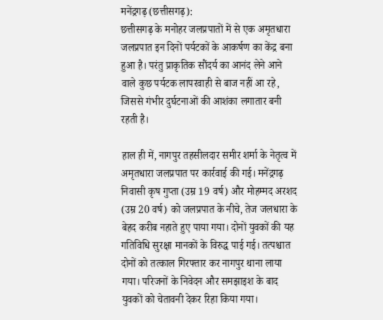मनेंद्रगढ़ (छत्तीसगढ़):
छत्तीसगढ़ के मनोहर जलप्रपातों में से एक अमृतधारा जलप्रपात इन दिनों पर्यटकों के आकर्षण का केंद्र बना हुआ है। परंतु प्राकृतिक सौंदर्य का आनंद लेने आने वाले कुछ पर्यटक लापरवाही से बाज नहीं आ रहे, जिससे गंभीर दुर्घटनाओं की आशंका लगातार बनी रहती है।

हाल ही में, नागपुर तहसीलदार समीर शर्मा के नेतृत्व में अमृतधारा जलप्रपात पर कार्रवाई की गई। मनेंद्रगढ़ निवासी कृष गुप्ता (उम्र 19 वर्ष) और मोहम्मद अरशद (उम्र 20 वर्ष) को जलप्रपात के नीचे, तेज जलधारा के बेहद करीब नहाते हुए पाया गया। दोनों युवकों की यह गतिविधि सुरक्षा मानकों के विरुद्ध पाई गई। तत्पश्चात दोनों को तत्काल गिरफ्तार कर नागपुर थाना लाया गया। परिजनों के निवेदन और समझाइश के बाद युवकों को चेतावनी देकर रिहा किया गया।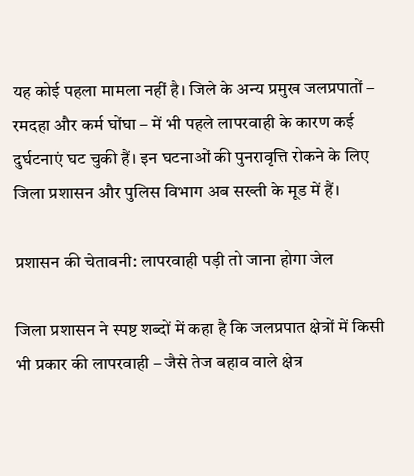यह कोई पहला मामला नहीं है। जिले के अन्य प्रमुख जलप्रपातों – रमदहा और कर्म घोंघा – में भी पहले लापरवाही के कारण कई दुर्घटनाएं घट चुकी हैं। इन घटनाओं की पुनरावृत्ति रोकने के लिए जिला प्रशासन और पुलिस विभाग अब सख्ती के मूड में हैं।

प्रशासन की चेतावनी: लापरवाही पड़ी तो जाना होगा जेल

जिला प्रशासन ने स्पष्ट शब्दों में कहा है कि जलप्रपात क्षेत्रों में किसी भी प्रकार की लापरवाही – जैसे तेज बहाव वाले क्षेत्र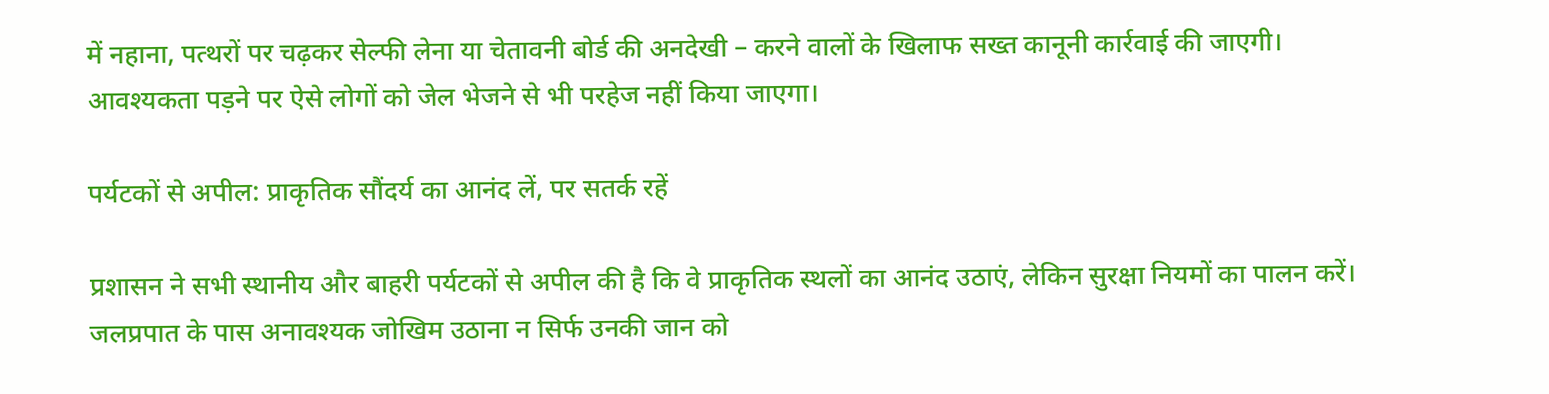में नहाना, पत्थरों पर चढ़कर सेल्फी लेना या चेतावनी बोर्ड की अनदेखी – करने वालों के खिलाफ सख्त कानूनी कार्रवाई की जाएगी। आवश्यकता पड़ने पर ऐसे लोगों को जेल भेजने से भी परहेज नहीं किया जाएगा।

पर्यटकों से अपील: प्राकृतिक सौंदर्य का आनंद लें, पर सतर्क रहें

प्रशासन ने सभी स्थानीय और बाहरी पर्यटकों से अपील की है कि वे प्राकृतिक स्थलों का आनंद उठाएं, लेकिन सुरक्षा नियमों का पालन करें। जलप्रपात के पास अनावश्यक जोखिम उठाना न सिर्फ उनकी जान को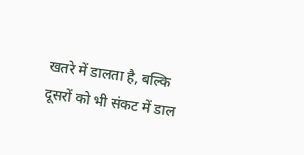खतरे में डालता है, बल्कि दूसरों को भी संकट में डाल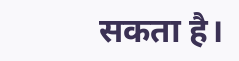सकता है।